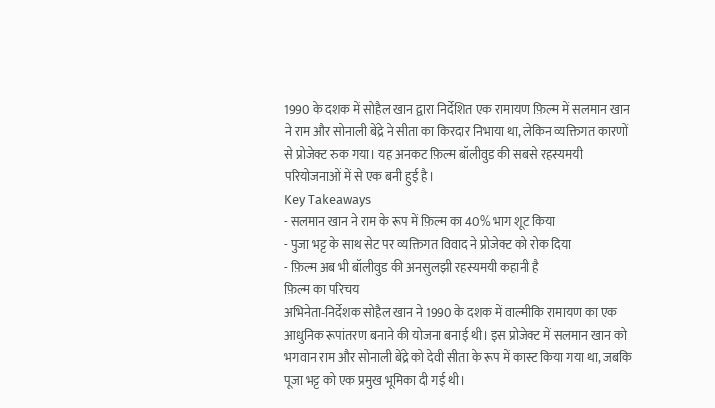1990 के दशक में सोहैल खान द्वारा निर्देशित एक रामायण फ़िल्म में सलमान खान ने राम और सोनाली बेंद्रे ने सीता का किरदार निभाया था, लेकिन व्यक्तिगत कारणों से प्रोजेक्ट रुक गया। यह अनकट फ़िल्म बॉलीवुड की सबसे रहस्यमयी परियोजनाओं में से एक बनी हुई है।
Key Takeaways
- सलमान खान ने राम के रूप में फ़िल्म का 40% भाग शूट किया
- पुजा भट्ट के साथ सेट पर व्यक्तिगत विवाद ने प्रोजेक्ट को रोक दिया
- फ़िल्म अब भी बॉलीवुड की अनसुलझी रहस्यमयी कहानी है
फ़िल्म का परिचय
अभिनेता‑निर्देशक सोहैल खान ने 1990 के दशक में वाल्मीकि रामायण का एक आधुनिक रूपांतरण बनाने की योजना बनाई थी। इस प्रोजेक्ट में सलमान खान को भगवान राम और सोनाली बेंद्रे को देवी सीता के रूप में कास्ट किया गया था, जबकि पूजा भट्ट को एक प्रमुख भूमिका दी गई थी।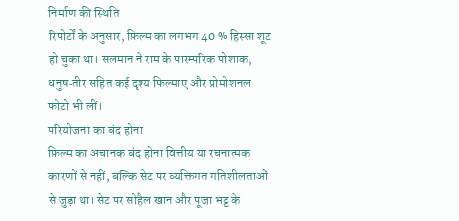निर्माण की स्थिति
रिपोर्टों के अनुसार, फ़िल्म का लगभग 40 % हिस्सा शूट हो चुका था। सलमान ने राम के पारम्परिक पोशाक, धनुष‑तीर सहित कई दृश्य फिल्माए और प्रोमोशनल फोटो भी लीं।
परियोजना का बंद होना
फ़िल्म का अचानक बंद होना वित्तीय या रचनात्मक कारणों से नहीं, बल्कि सेट पर व्यक्तिगत गतिशीलताओं से जुड़ा था। सेट पर सोहैल खान और पूजा भट्ट के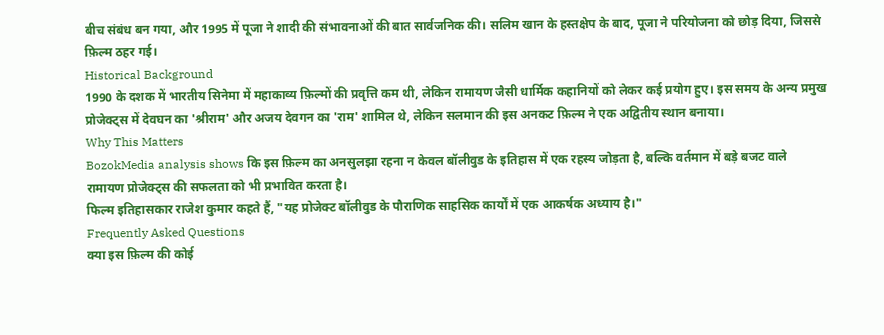बीच संबंध बन गया, और 1995 में पूजा ने शादी की संभावनाओं की बात सार्वजनिक की। सलिम खान के हस्तक्षेप के बाद, पूजा ने परियोजना को छोड़ दिया, जिससे फ़िल्म ठहर गई।
Historical Background
1990 के दशक में भारतीय सिनेमा में महाकाव्य फ़िल्मों की प्रवृत्ति कम थी, लेकिन रामायण जैसी धार्मिक कहानियों को लेकर कई प्रयोग हुए। इस समय के अन्य प्रमुख प्रोजेक्ट्स में देवघन का 'श्रीराम' और अजय देवगन का 'राम' शामिल थे, लेकिन सलमान की इस अनकट फ़िल्म ने एक अद्वितीय स्थान बनाया।
Why This Matters
BozokMedia analysis shows कि इस फ़िल्म का अनसुलझा रहना न केवल बॉलीवुड के इतिहास में एक रहस्य जोड़ता है, बल्कि वर्तमान में बड़े बजट वाले रामायण प्रोजेक्ट्स की सफलता को भी प्रभावित करता है।
फिल्म इतिहासकार राजेश कुमार कहते हैं, "यह प्रोजेक्ट बॉलीवुड के पौराणिक साहसिक कार्यों में एक आकर्षक अध्याय है।"
Frequently Asked Questions
क्या इस फ़िल्म की कोई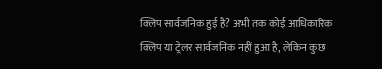क्लिप सार्वजनिक हुई है? अभी तक कोई आधिकारिक क्लिप या ट्रेलर सार्वजनिक नहीं हुआ है, लेकिन कुछ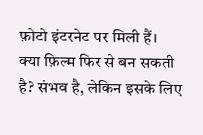फ़ोटो इंटरनेट पर मिली हैं।
क्या फ़िल्म फिर से बन सकती है? संभव है, लेकिन इसके लिए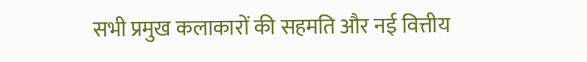सभी प्रमुख कलाकारों की सहमति और नई वित्तीय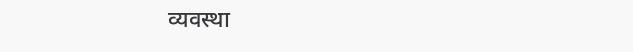व्यवस्था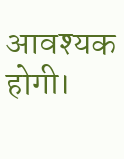आवश्यक होगी।